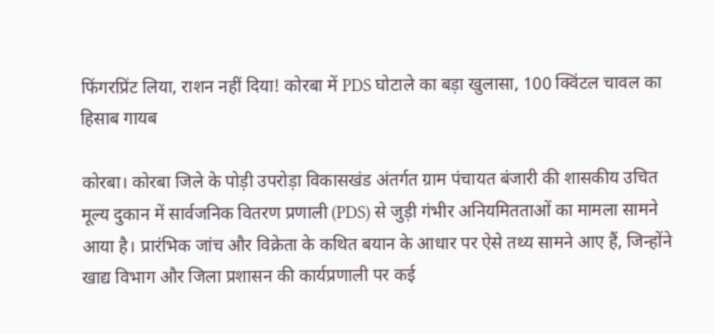फिंगरप्रिंट लिया, राशन नहीं दिया! कोरबा में PDS घोटाले का बड़ा खुलासा, 100 क्विंटल चावल का हिसाब गायब

कोरबा। कोरबा जिले के पोड़ी उपरोड़ा विकासखंड अंतर्गत ग्राम पंचायत बंजारी की शासकीय उचित मूल्य दुकान में सार्वजनिक वितरण प्रणाली (PDS) से जुड़ी गंभीर अनियमितताओं का मामला सामने आया है। प्रारंभिक जांच और विक्रेता के कथित बयान के आधार पर ऐसे तथ्य सामने आए हैं, जिन्होंने खाद्य विभाग और जिला प्रशासन की कार्यप्रणाली पर कई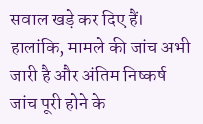सवाल खड़े कर दिए हैं। हालांकि, मामले की जांच अभी जारी है और अंतिम निष्कर्ष जांच पूरी होने के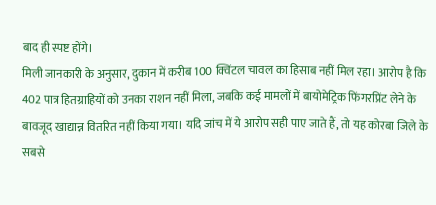बाद ही स्पष्ट होंगे।
मिली जानकारी के अनुसार, दुकान में करीब 100 क्विंटल चावल का हिसाब नहीं मिल रहा। आरोप है कि 402 पात्र हितग्राहियों को उनका राशन नहीं मिला, जबकि कई मामलों में बायोमेट्रिक फिंगरप्रिंट लेने के बावजूद खाद्यान्न वितरित नहीं किया गया। यदि जांच में ये आरोप सही पाए जाते हैं, तो यह कोरबा जिले के सबसे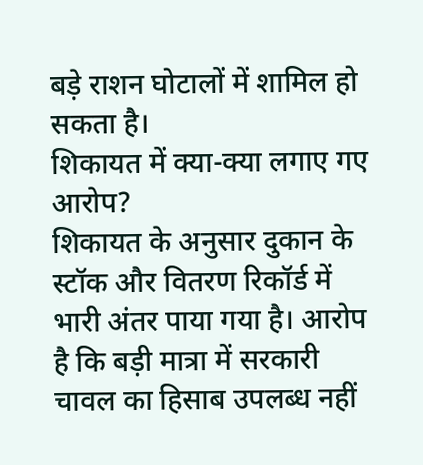बड़े राशन घोटालों में शामिल हो सकता है।
शिकायत में क्या-क्या लगाए गए आरोप?
शिकायत के अनुसार दुकान के स्टॉक और वितरण रिकॉर्ड में भारी अंतर पाया गया है। आरोप है कि बड़ी मात्रा में सरकारी चावल का हिसाब उपलब्ध नहीं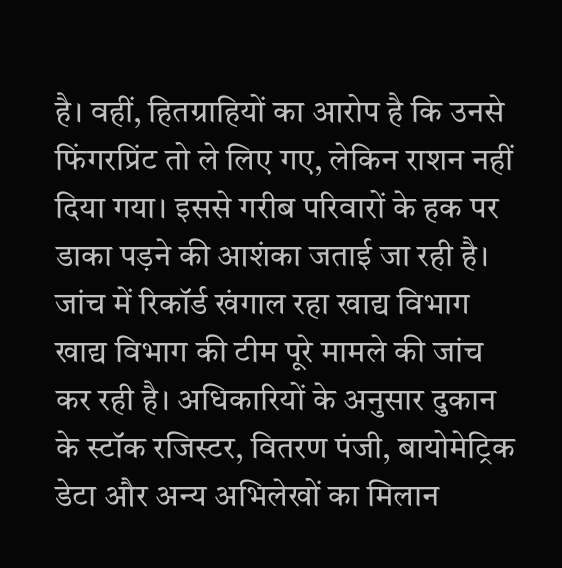है। वहीं, हितग्राहियों का आरोप है कि उनसे फिंगरप्रिंट तो ले लिए गए, लेकिन राशन नहीं दिया गया। इससे गरीब परिवारों के हक पर डाका पड़ने की आशंका जताई जा रही है।
जांच में रिकॉर्ड खंगाल रहा खाद्य विभाग
खाद्य विभाग की टीम पूरे मामले की जांच कर रही है। अधिकारियों के अनुसार दुकान के स्टॉक रजिस्टर, वितरण पंजी, बायोमेट्रिक डेटा और अन्य अभिलेखों का मिलान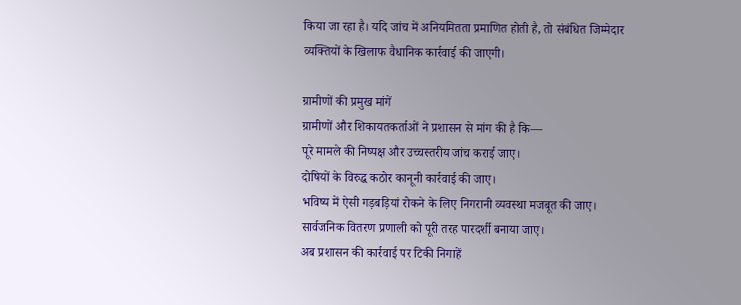किया जा रहा है। यदि जांच में अनियमितता प्रमाणित होती है, तो संबंधित जिम्मेदार व्यक्तियों के खिलाफ वैधानिक कार्रवाई की जाएगी।

ग्रामीणों की प्रमुख मांगें
ग्रामीणों और शिकायतकर्ताओं ने प्रशासन से मांग की है कि—
पूरे मामले की निष्पक्ष और उच्चस्तरीय जांच कराई जाए।
दोषियों के विरुद्ध कठोर कानूनी कार्रवाई की जाए।
भविष्य में ऐसी गड़बड़ियां रोकने के लिए निगरानी व्यवस्था मजबूत की जाए।
सार्वजनिक वितरण प्रणाली को पूरी तरह पारदर्शी बनाया जाए।
अब प्रशासन की कार्रवाई पर टिकी निगाहें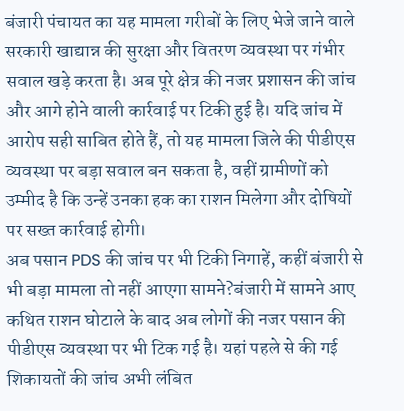बंजारी पंचायत का यह मामला गरीबों के लिए भेजे जाने वाले सरकारी खाद्यान्न की सुरक्षा और वितरण व्यवस्था पर गंभीर सवाल खड़े करता है। अब पूरे क्षेत्र की नजर प्रशासन की जांच और आगे होने वाली कार्रवाई पर टिकी हुई है। यदि जांच में आरोप सही साबित होते हैं, तो यह मामला जिले की पीडीएस व्यवस्था पर बड़ा सवाल बन सकता है, वहीं ग्रामीणों को उम्मीद है कि उन्हें उनका हक का राशन मिलेगा और दोषियों पर सख्त कार्रवाई होगी।
अब पसान PDS की जांच पर भी टिकी निगाहें, कहीं बंजारी से भी बड़ा मामला तो नहीं आएगा सामने?बंजारी में सामने आए कथित राशन घोटाले के बाद अब लोगों की नजर पसान की पीडीएस व्यवस्था पर भी टिक गई है। यहां पहले से की गई शिकायतों की जांच अभी लंबित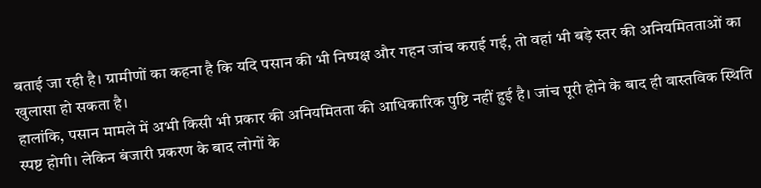बताई जा रही है। ग्रामीणों का कहना है कि यदि पसान की भी निष्पक्ष और गहन जांच कराई गई, तो वहां भी बड़े स्तर की अनियमितताओं का खुलासा हो सकता है।
हालांकि, पसान मामले में अभी किसी भी प्रकार की अनियमितता की आधिकारिक पुष्टि नहीं हुई है। जांच पूरी होने के बाद ही वास्तविक स्थिति स्पष्ट होगी। लेकिन बंजारी प्रकरण के बाद लोगों के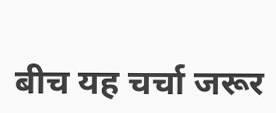बीच यह चर्चा जरूर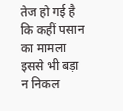तेज हो गई है कि कहीं पसान का मामला इससे भी बड़ा न निकल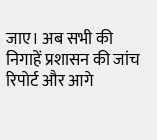जाए। अब सभी की निगाहें प्रशासन की जांच रिपोर्ट और आगे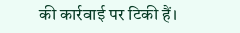की कार्रवाई पर टिकी हैं।